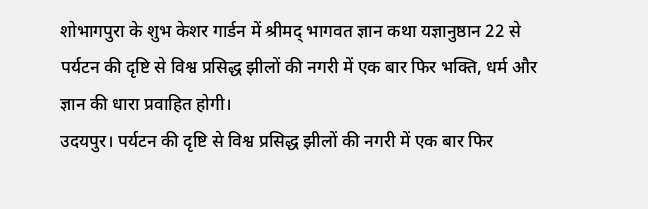शोभागपुरा के शुभ केशर गार्डन में श्रीमद् भागवत ज्ञान कथा यज्ञानुष्ठान 22 से
पर्यटन की दृष्टि से विश्व प्रसिद्ध झीलों की नगरी में एक बार फिर भक्ति, धर्म और ज्ञान की धारा प्रवाहित होगी।
उदयपुर। पर्यटन की दृष्टि से विश्व प्रसिद्ध झीलों की नगरी में एक बार फिर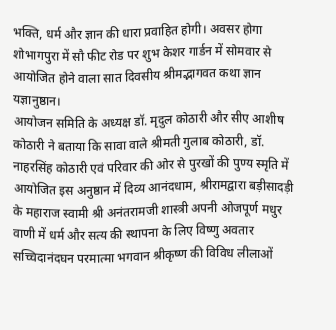भक्ति, धर्म और ज्ञान की धारा प्रवाहित होगी। अवसर होगा शोभागपुरा में सौ फीट रोड पर शुभ केशर गार्डन में सोमवार से आयोजित होने वाला सात दिवसीय श्रीमद्भागवत कथा ज्ञान यज्ञानुष्ठान।
आयोजन समिति के अध्यक्ष डॉ. मृदुल कोठारी और सीए आशीष कोठारी ने बताया कि सावा वाले श्रीमती गुलाब कोठारी, डॉ. नाहरसिंह कोठारी एवं परिवार की ओर से पुरखों की पुण्य स्मृति में आयोजित इस अनुष्ठान में दिव्य आनंदधाम, श्रीरामद्वारा बड़ीसादड़ी के महाराज स्वामी श्री अनंतरामजी शास्त्री अपनी ओजपूर्ण मधुर वाणी में धर्म और सत्य की स्थापना के लिए विष्णु अवतार सच्चिदानंदघन परमात्मा भगवान श्रीकृष्ण की विविध लीलाओं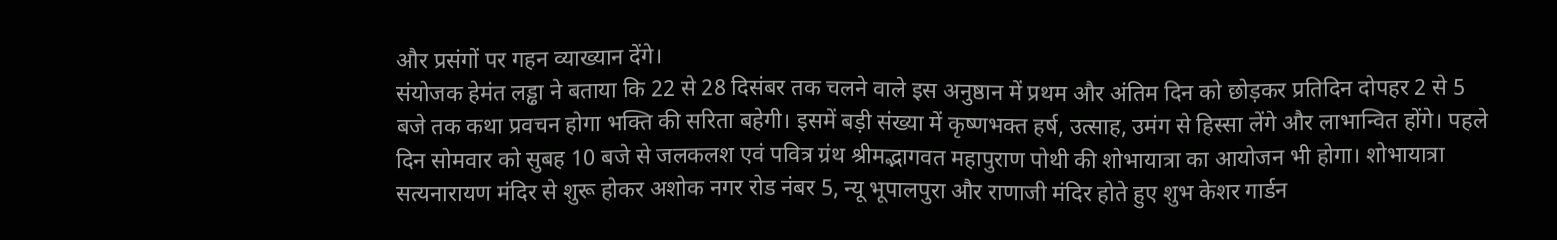और प्रसंगों पर गहन व्याख्यान देंगे।
संयोजक हेमंत लड्ढा ने बताया कि 22 से 28 दिसंबर तक चलने वाले इस अनुष्ठान में प्रथम और अंतिम दिन को छोड़कर प्रतिदिन दोपहर 2 से 5 बजे तक कथा प्रवचन होगा भक्ति की सरिता बहेगी। इसमें बड़ी संख्या में कृष्णभक्त हर्ष, उत्साह, उमंग से हिस्सा लेंगे और लाभान्वित होंगे। पहले दिन सोमवार को सुबह 10 बजे से जलकलश एवं पवित्र ग्रंथ श्रीमद्भागवत महापुराण पोथी की शोभायात्रा का आयोजन भी होगा। शोभायात्रा सत्यनारायण मंदिर से शुरू होकर अशोक नगर रोड नंबर 5, न्यू भूपालपुरा और राणाजी मंदिर होते हुए शुभ केशर गार्डन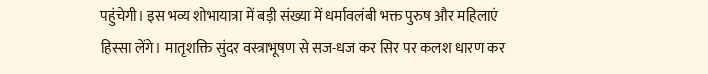पहुंचेगी। इस भव्य शोभायात्रा में बड़ी संख्या में धर्मावलंबी भक्त पुरुष और महिलाएं हिस्सा लेंगे। मातृशक्ति सुंदर वस्त्राभूषण से सज-धज कर सिर पर कलश धारण कर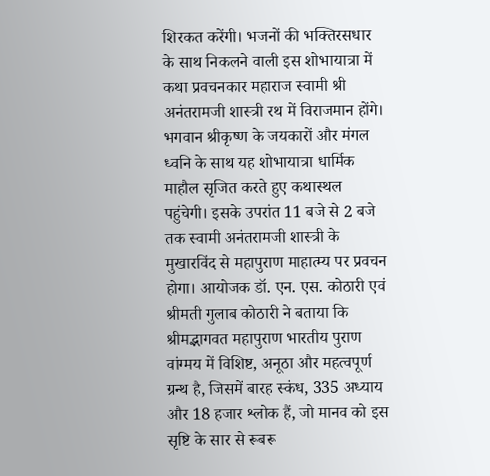शिरकत करेंगी। भजनों की भक्तिरसधार के साथ निकलने वाली इस शोभायात्रा में कथा प्रवचनकार महाराज स्वामी श्री अनंतरामजी शास्त्री रथ में विराजमान होंगे। भगवान श्रीकृष्ण के जयकारों और मंगल ध्वनि के साथ यह शोभायात्रा धार्मिक माहौल सृजित करते हुए कथास्थल पहुंचेगी। इसके उपरांत 11 बजे से 2 बजे तक स्वामी अनंतरामजी शास्त्री के मुखारविंद से महापुराण माहात्म्य पर प्रवचन होगा। आयोजक डॉ. एन. एस. कोठारी एवं श्रीमती गुलाब कोठारी ने बताया कि श्रीमद्भागवत महापुराण भारतीय पुराण वांग्मय में विशिष्ट, अनूठा और महत्वपूर्ण ग्रन्थ है, जिसमें बारह स्कंध, 335 अध्याय और 18 हजार श्लोक हैं, जो मानव को इस सृष्टि के सार से रूबरू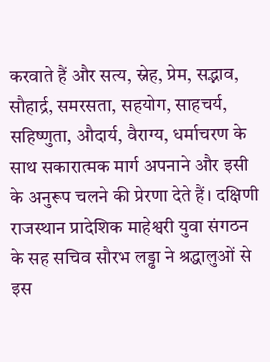करवाते हैं और सत्य, स्नेह, प्रेम, सद्भाव, सौहार्द्र, समरसता, सहयोग, साहचर्य, सहिष्णुता, औदार्य, वैराग्य, धर्माचरण के साथ सकारात्मक मार्ग अपनाने और इसी के अनुरूप चलने की प्रेरणा देते हैं। दक्षिणी राजस्थान प्रादेशिक माहेश्वरी युवा संगठन के सह सचिव सौरभ लड्ढा ने श्रद्धालुओं से इस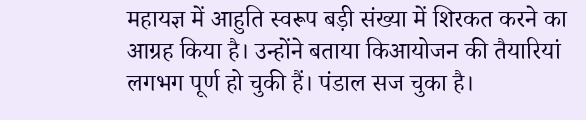महायज्ञ में आहुति स्वरूप बड़ी संख्या में शिरकत करने का आग्रह किया है। उन्होंने बताया किआयोजन की तैयारियां लगभग पूर्ण हो चुकी हैं। पंडाल सज चुका है।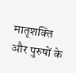मातृशक्ति और पुरुषों के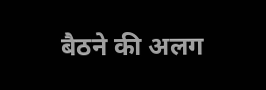बैठने की अलग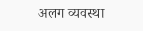अलग व्यवस्था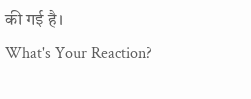की गई है।
What's Your Reaction?